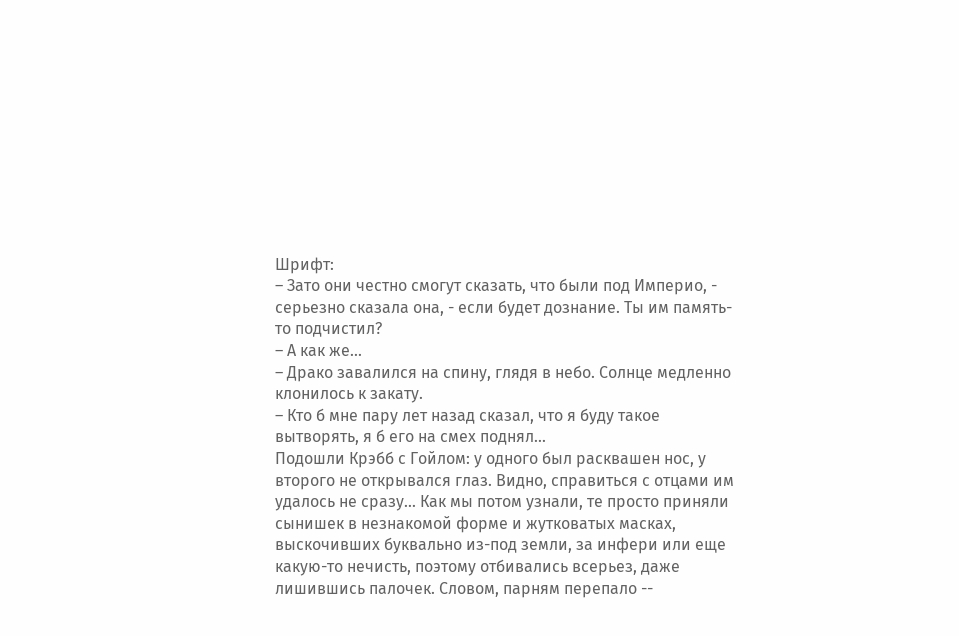Шрифт:
– Зато они честно смогут сказать, что были под Империо, - серьезно сказала она, - если будет дознание. Ты им память-то подчистил?
– А как же...
– Драко завалился на спину, глядя в небо. Солнце медленно клонилось к закату.
– Кто б мне пару лет назад сказал, что я буду такое вытворять, я б его на смех поднял...
Подошли Крэбб с Гойлом: у одного был расквашен нос, у второго не открывался глаз. Видно, справиться с отцами им удалось не сразу... Как мы потом узнали, те просто приняли сынишек в незнакомой форме и жутковатых масках, выскочивших буквально из-под земли, за инфери или еще какую-то нечисть, поэтому отбивались всерьез, даже лишившись палочек. Словом, парням перепало --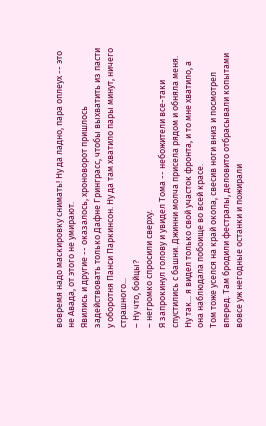вовремя надо маскировку снимать! Ну да ладно, пара оплеух -- это не Авада, от этого не умирают.
Явились и другие -- оказалось, хроноворот пришлось задействовать только Дафне Гринграсс, чтобы выхватить из пасти у оборотня Панси Паркинсон. Ну да там хватило пары минут, ничего страшного...
– Ну что, бойцы?
– негромко спросили сверху.
Я запрокинул голову и увидел Тома -- небожители все-таки спустились с башни. Джинни молча присела рядом и обняла меня. Ну так... я видел только свой участок фронта, и то мне хватило, а она наблюдала побоище во всей красе.
Том тоже уселся на край окопа, свесив ноги вниз и посмотрел вперед. Там бродили фестралы, деловито отбрасывали копытами вовсе уж негодные останки и пожирали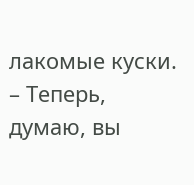лакомые куски.
– Теперь, думаю, вы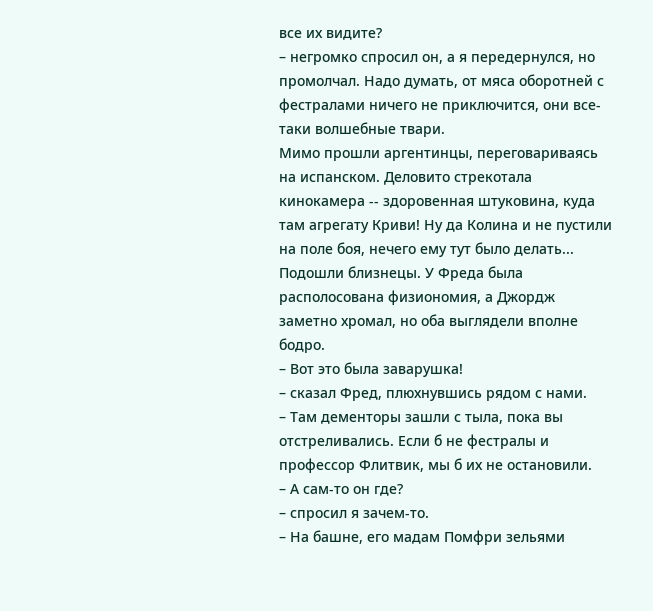все их видите?
– негромко спросил он, а я передернулся, но промолчал. Надо думать, от мяса оборотней с фестралами ничего не приключится, они все-таки волшебные твари.
Мимо прошли аргентинцы, переговариваясь на испанском. Деловито стрекотала кинокамера -- здоровенная штуковина, куда там агрегату Криви! Ну да Колина и не пустили на поле боя, нечего ему тут было делать...
Подошли близнецы. У Фреда была располосована физиономия, а Джордж заметно хромал, но оба выглядели вполне бодро.
– Вот это была заварушка!
– сказал Фред, плюхнувшись рядом с нами.
– Там дементоры зашли с тыла, пока вы отстреливались. Если б не фестралы и профессор Флитвик, мы б их не остановили.
– А сам-то он где?
– спросил я зачем-то.
– На башне, его мадам Помфри зельями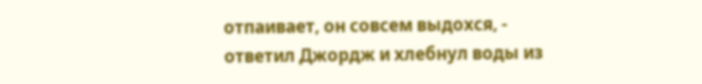отпаивает, он совсем выдохся, - ответил Джордж и хлебнул воды из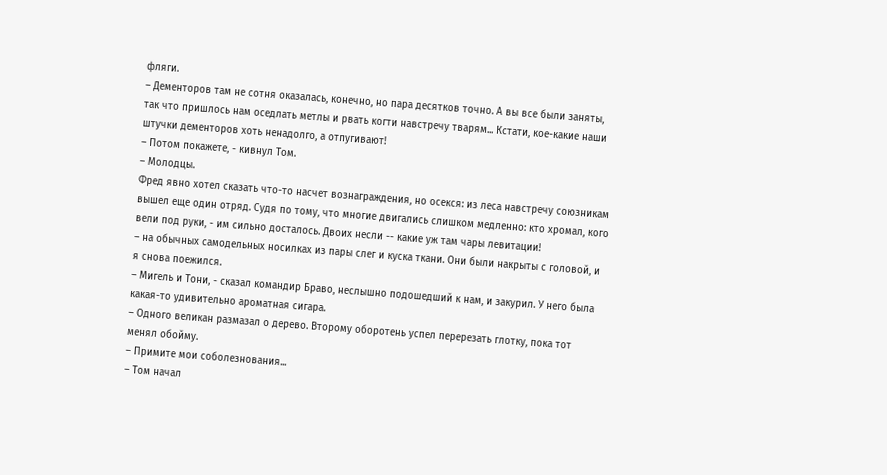фляги.
– Дементоров там не сотня оказалась, конечно, но пара десятков точно. А вы все были заняты, так что пришлось нам оседлать метлы и рвать когти навстречу тварям... Кстати, кое-какие наши штучки дементоров хоть ненадолго, а отпугивают!
– Потом покажете, - кивнул Том.
– Молодцы.
Фред явно хотел сказать что-то насчет вознаграждения, но осекся: из леса навстречу союзникам вышел еще один отряд. Судя по тому, что многие двигались слишком медленно: кто хромал, кого вели под руки, - им сильно досталось. Двоих несли -- какие уж там чары левитации!
– на обычных самодельных носилках из пары слег и куска ткани. Они были накрыты с головой, и я снова поежился.
– Мигель и Тони, - сказал командир Браво, неслышно подошедший к нам, и закурил. У него была какая-то удивительно ароматная сигара.
– Одного великан размазал о дерево. Второму оборотень успел перерезать глотку, пока тот менял обойму.
– Примите мои соболезнования...
– Том начал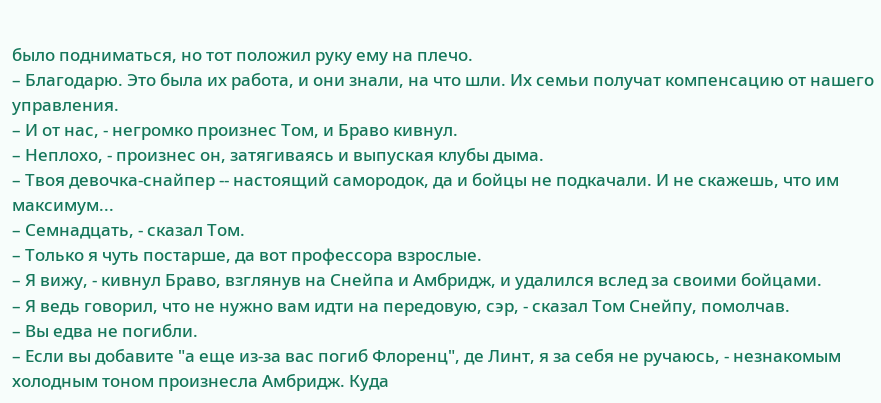было подниматься, но тот положил руку ему на плечо.
– Благодарю. Это была их работа, и они знали, на что шли. Их семьи получат компенсацию от нашего управления.
– И от нас, - негромко произнес Том, и Браво кивнул.
– Неплохо, - произнес он, затягиваясь и выпуская клубы дыма.
– Твоя девочка-снайпер -- настоящий самородок, да и бойцы не подкачали. И не скажешь, что им максимум...
– Семнадцать, - сказал Том.
– Только я чуть постарше, да вот профессора взрослые.
– Я вижу, - кивнул Браво, взглянув на Снейпа и Амбридж, и удалился вслед за своими бойцами.
– Я ведь говорил, что не нужно вам идти на передовую, сэр, - сказал Том Снейпу, помолчав.
– Вы едва не погибли.
– Если вы добавите "а еще из-за вас погиб Флоренц", де Линт, я за себя не ручаюсь, - незнакомым холодным тоном произнесла Амбридж. Куда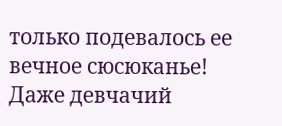только подевалось ее вечное сюсюканье! Даже девчачий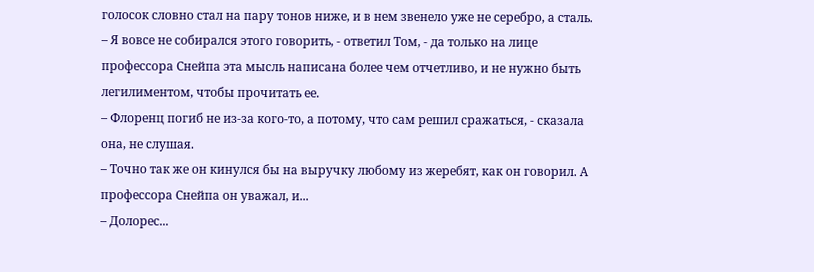голосок словно стал на пару тонов ниже, и в нем звенело уже не серебро, а сталь.
– Я вовсе не собирался этого говорить, - ответил Том, - да только на лице профессора Снейпа эта мысль написана более чем отчетливо, и не нужно быть легилиментом, чтобы прочитать ее.
– Флоренц погиб не из-за кого-то, а потому, что сам решил сражаться, - сказала она, не слушая.
– Точно так же он кинулся бы на выручку любому из жеребят, как он говорил. А профессора Снейпа он уважал, и...
– Долорес...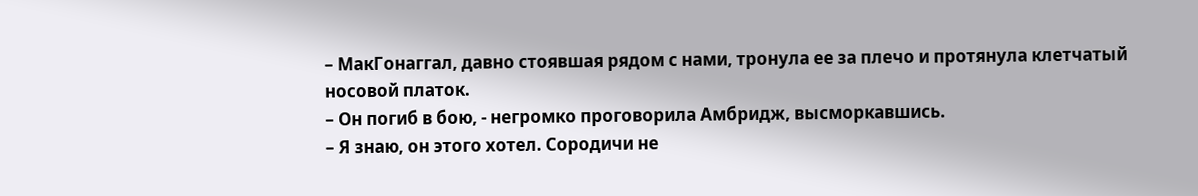– МакГонаггал, давно стоявшая рядом с нами, тронула ее за плечо и протянула клетчатый носовой платок.
– Он погиб в бою, - негромко проговорила Амбридж, высморкавшись.
– Я знаю, он этого хотел. Сородичи не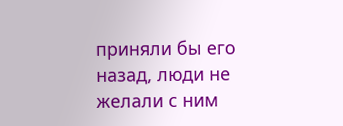приняли бы его назад, люди не желали с ним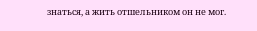знаться, а жить отшельником он не мог.